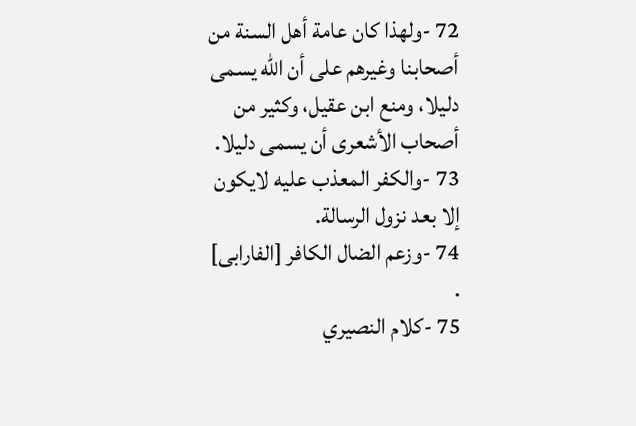72 -ولهذا كان عامة أهل السنة من أصحابنا وغيرهم على أن الله يسمى دليلا، ومنع ابن عقيل، وكثير من أصحاب الأشعرى أن يسمى دليلا.
73 -والكفر المعذب عليه لايكون إلا بعد نزول الرسالة.
74 -وزعم الضال الكافر [الفارابى] .
75 -كلام النصيري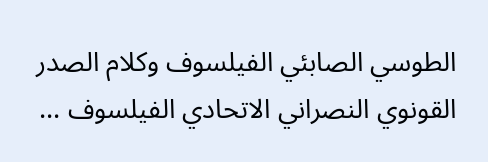الطوسي الصابئي الفيلسوف وكلام الصدر القونوي النصراني الاتحادي الفيلسوف ...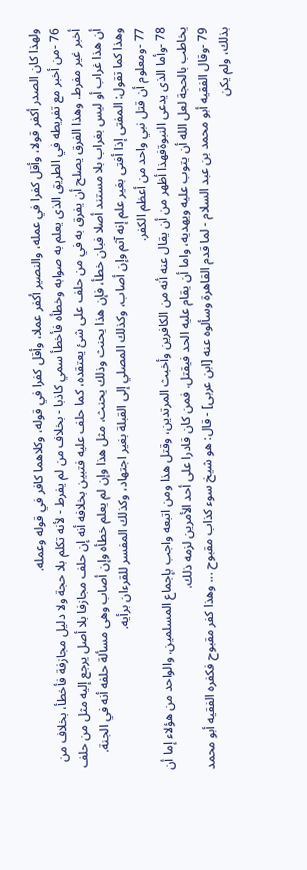ولهذا كان الصدر أكفر قولا، وأقل كفرا في عمله، والنصير أكفر عملا، وأقل كفرا في قوله، وكلاهما كافر في قوله وعمله.
76 -من أخبر مع تفريطه في الطريق الذى يعلم به صوابه وخطأه فأخطأ سمي كاذبا - بخلاف من لم يفرط - لأنه تكلم بلا حجة ولا دليل مجازفة فأخطأ، بخلاف من أخبر غير مفرط. وهذا الفرق يصلح أن يفرق به في من حلف على شئ يعتقده، كما حلف عليه فتبين بخلافه أنه إن حلف مجازفا بلا أصل يرجع إليه مثل من حلف أن هذا غراب أو ليس بغراب بلا مستند أصلا فبان خطأ، فإن هذا يحنث وذلك يحنث، مثل هذا وإن لم يعلم خطأه وإن أصاب وهى مسألة حلفه أنه في الجنة. وهذا كما تقول: المفتى إذا أفتى بغير علم إنه آثم وإن أصاب، وكذلك المصلي إلى القبلة بغير اجتهاد، وكذلك المفسر للقرءان برأيه.
77 -ومعلوم أن قتل نبي واحد من أعظم الكفر.
78 -وأما الذى يدعى النبوةفهذا أظهر من أن يقال عنه أنه من الكافرين وأخبث المرتدين، وقتل هذا ومن اتبعه واجب بإجماع المسلمين. والواحد من هؤلاء إما أن يخاطب بالحجة لعل الله أن يتوب عليه ويهديه، واما أن يقام عليه الحد فيقتل. فمن كان قادرا على أحد الأمرين لزمه ذلك.
79 -وقال الفقيه أبو محمد بن عبد السلام - لما قدم القاهرة وسألوه عنه [ابن عربى] - قال: هو شيخ سوء كذاب مقبوح ... وهذا كفر مقبوح فكفره الفقيه أبو محمد بذلك، ولم يكن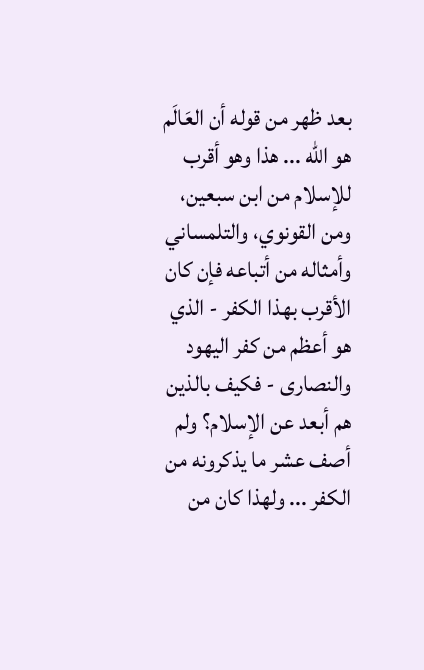بعد ظهر من قوله أن العَالَم هو الله ... هذا وهو أقرب للإسلام من ابن سبعين، ومن القونوي، والتلمساني وأمثاله من أتباعه فإن كان الأقرب بهذا الكفر - الذي هو أعظم من كفر اليهود والنصارى - فكيف بالذين هم أبعد عن الإسلام؟ ولم أصف عشر ما يذكرونه من الكفر ... ولهذا كان من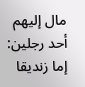مال إليهم أحد رجلين: إما زنديقا